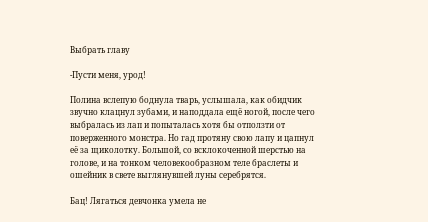Выбрать главу

-Пусти меня, урод!

Полина вслепую боднула тварь, услышала, как обидчик звучно клацнул зубами, и наподдала ещё ногой, после чего выбралась из лап и попыталась хотя бы отползти от поверженного монстра. Но гад протяну свою лапу и цапнул её за щиколотку. Большой, со всклокоченной шерстью на голове, и на тонком человекообразном теле браслеты и ошейник в свете выглянувшей луны серебрятся.

Бац! Лягаться девчонка умела не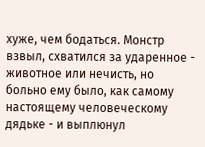хуже, чем бодаться. Монстр взвыл, схватился за ударенное - животное или нечисть, но больно ему было, как самому настоящему человеческому дядьке - и выплюнул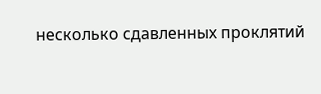несколько сдавленных проклятий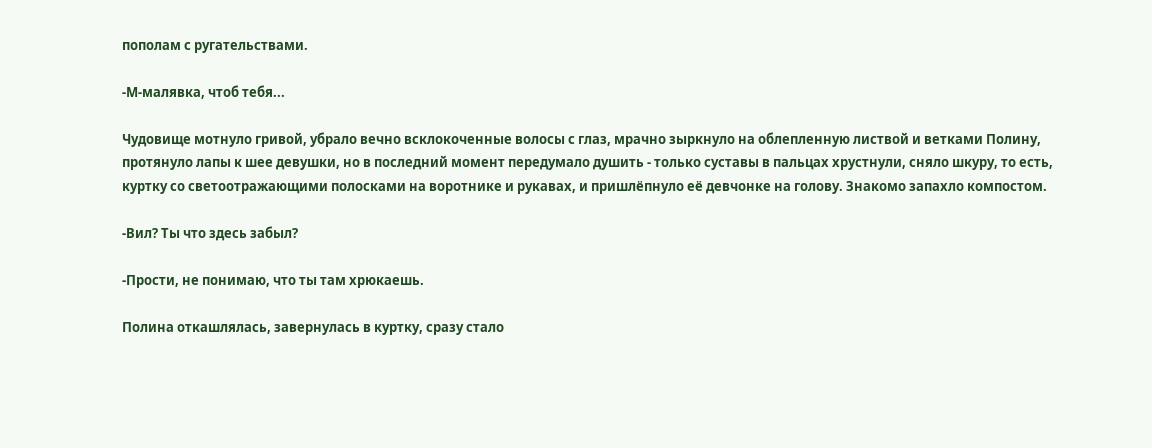пополам с ругательствами.

-М-малявка, чтоб тебя...

Чудовище мотнуло гривой, убрало вечно всклокоченные волосы с глаз, мрачно зыркнуло на облепленную листвой и ветками Полину, протянуло лапы к шее девушки, но в последний момент передумало душить - только суставы в пальцах хрустнули, сняло шкуру, то есть, куртку со светоотражающими полосками на воротнике и рукавах, и пришлёпнуло её девчонке на голову. Знакомо запахло компостом.

-Вил? Ты что здесь забыл?

-Прости, не понимаю, что ты там хрюкаешь.

Полина откашлялась, завернулась в куртку, сразу стало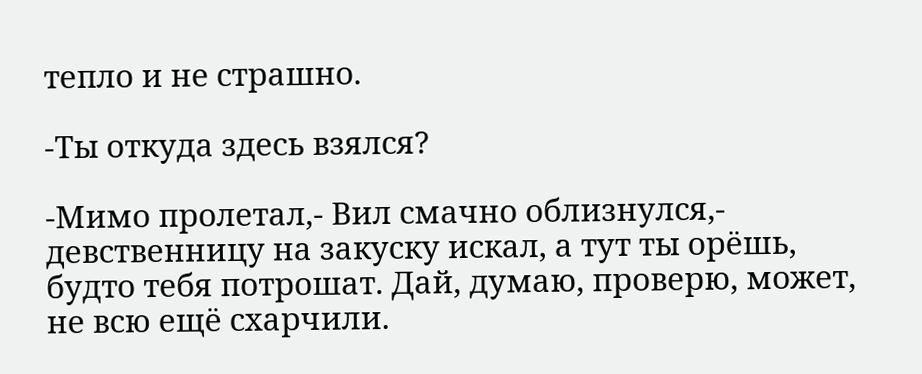тепло и не страшно.

-Ты откуда здесь взялся?

-Мимо пролетал,- Вил смачно облизнулся,- девственницу на закуску искал, а тут ты орёшь, будто тебя потрошат. Дай, думаю, проверю, может, не всю ещё схарчили.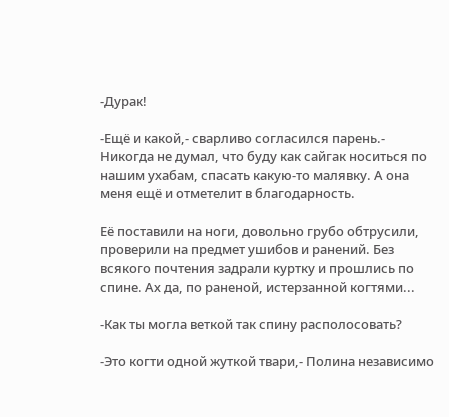-Дурак!

-Ещё и какой,- сварливо согласился парень.- Никогда не думал, что буду как сайгак носиться по нашим ухабам, спасать какую-то малявку. А она меня ещё и отметелит в благодарность.

Её поставили на ноги, довольно грубо обтрусили, проверили на предмет ушибов и ранений. Без всякого почтения задрали куртку и прошлись по спине. Ах да, по раненой, истерзанной когтями...

-Как ты могла веткой так спину располосовать?

-Это когти одной жуткой твари,- Полина независимо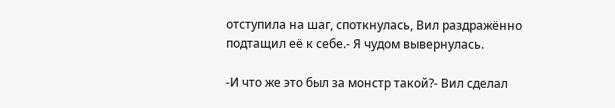отступила на шаг, споткнулась, Вил раздражённо подтащил её к себе.- Я чудом вывернулась.

-И что же это был за монстр такой?- Вил сделал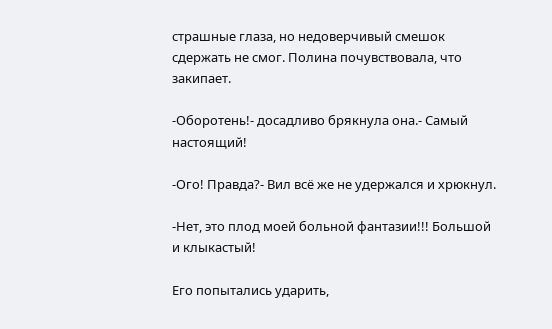страшные глаза, но недоверчивый смешок сдержать не смог. Полина почувствовала, что закипает.

-Оборотень!- досадливо брякнула она.- Самый настоящий!

-Ого! Правда?- Вил всё же не удержался и хрюкнул.

-Нет, это плод моей больной фантазии!!! Большой и клыкастый!

Его попытались ударить,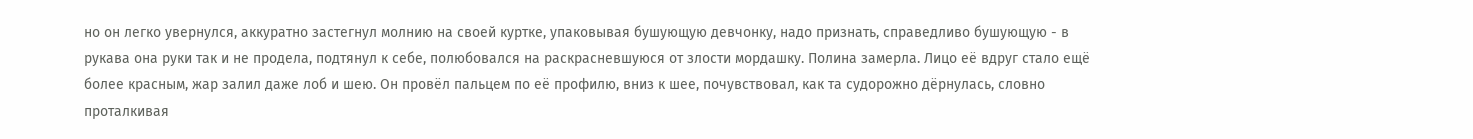но он легко увернулся, аккуратно застегнул молнию на своей куртке, упаковывая бушующую девчонку, надо признать, справедливо бушующую - в рукава она руки так и не продела, подтянул к себе, полюбовался на раскрасневшуюся от злости мордашку. Полина замерла. Лицо её вдруг стало ещё более красным, жар залил даже лоб и шею. Он провёл пальцем по её профилю, вниз к шее, почувствовал, как та судорожно дёрнулась, словно проталкивая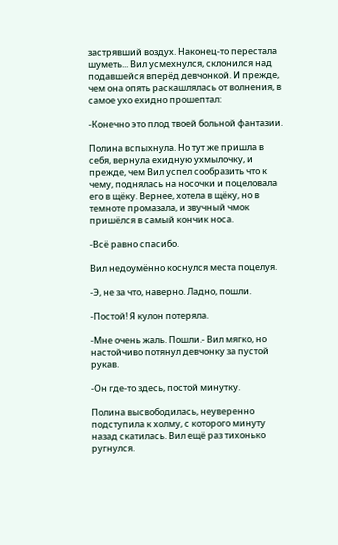застрявший воздух. Наконец-то перестала шуметь... Вил усмехнулся, склонился над подавшейся вперёд девчонкой. И прежде, чем она опять раскашлялась от волнения, в самое ухо ехидно прошептал:

-Конечно это плод твоей больной фантазии.

Полина вспыхнула. Но тут же пришла в себя, вернула ехидную ухмылочку, и прежде, чем Вил успел сообразить что к чему, поднялась на носочки и поцеловала его в щёку. Вернее, хотела в щёку, но в темноте промазала, и звучный чмок пришёлся в самый кончик носа.

-Всё равно спасибо.

Вил недоумённо коснулся места поцелуя.

-Э, не за что, наверно. Ладно, пошли.

-Постой! Я кулон потеряла.

-Мне очень жаль. Пошли.- Вил мягко, но настойчиво потянул девчонку за пустой рукав.

-Он где-то здесь, постой минутку.

Полина высвободилась, неуверенно подступила к холму, с которого минуту назад скатилась. Вил ещё раз тихонько ругнулся.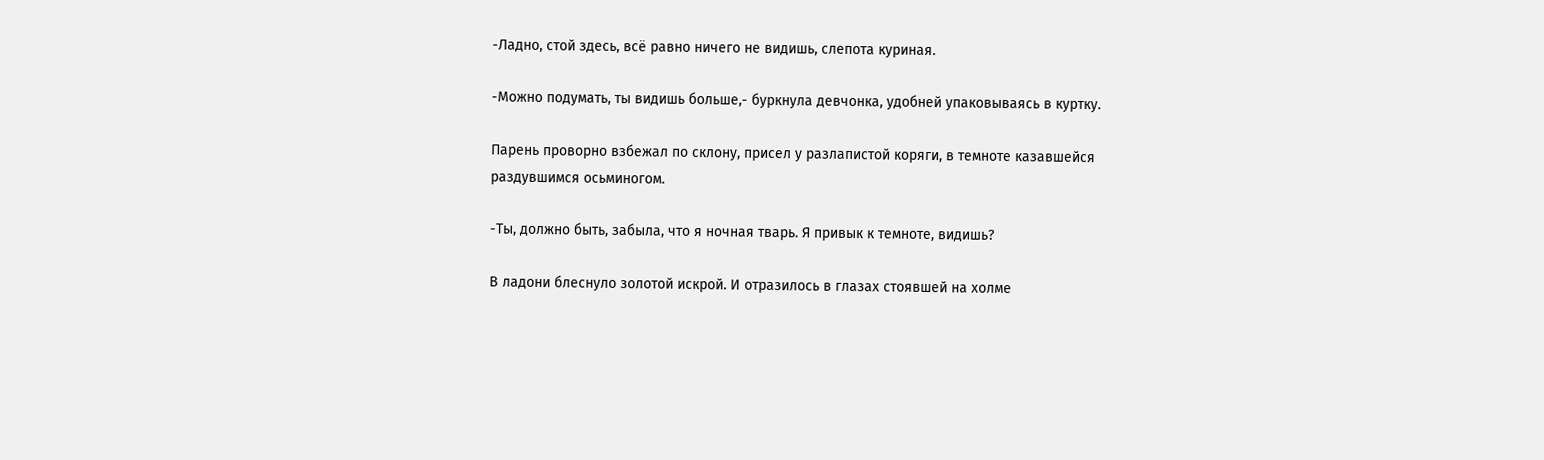-Ладно, стой здесь, всё равно ничего не видишь, слепота куриная.

-Можно подумать, ты видишь больше,- буркнула девчонка, удобней упаковываясь в куртку.

Парень проворно взбежал по склону, присел у разлапистой коряги, в темноте казавшейся раздувшимся осьминогом.

-Ты, должно быть, забыла, что я ночная тварь. Я привык к темноте, видишь?

В ладони блеснуло золотой искрой. И отразилось в глазах стоявшей на холме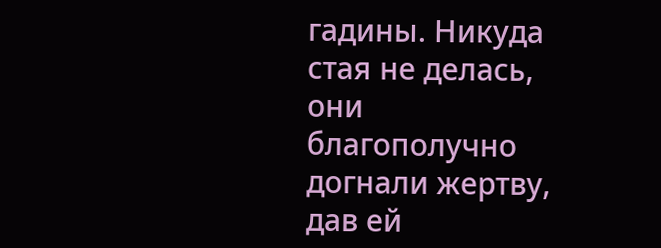гадины. Никуда стая не делась, они благополучно догнали жертву, дав ей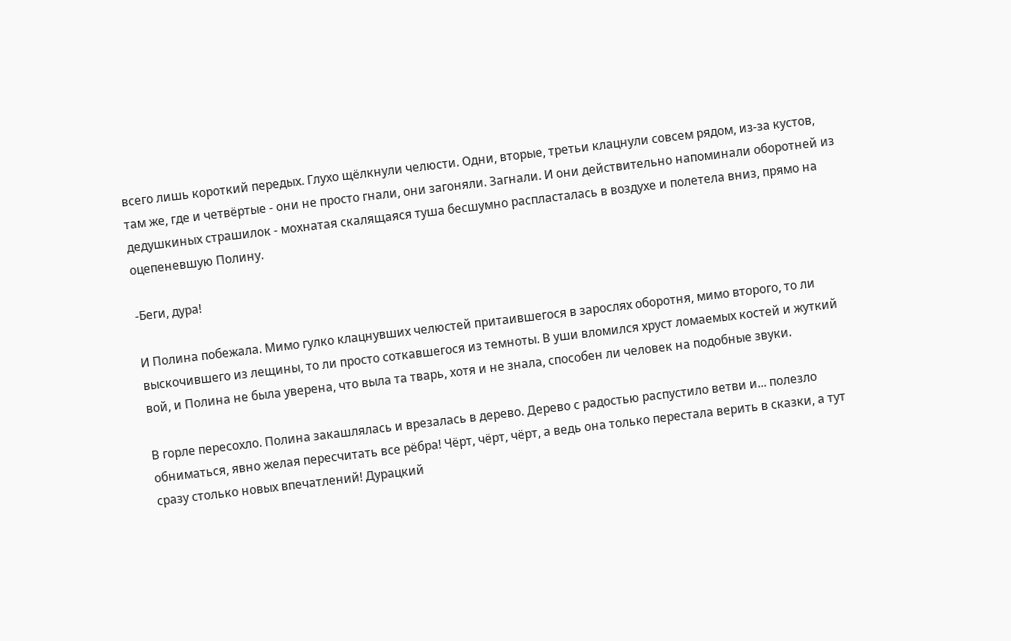всего лишь короткий передых. Глухо щёлкнули челюсти. Одни, вторые, третьи клацнули совсем рядом, из-за кустов, там же, где и четвёртые - они не просто гнали, они загоняли. Загнали. И они действительно напоминали оборотней из дедушкиных страшилок - мохнатая скалящаяся туша бесшумно распласталась в воздухе и полетела вниз, прямо на оцепеневшую Полину.

-Беги, дура!

И Полина побежала. Мимо гулко клацнувших челюстей притаившегося в зарослях оборотня, мимо второго, то ли выскочившего из лещины, то ли просто соткавшегося из темноты. В уши вломился хруст ломаемых костей и жуткий вой, и Полина не была уверена, что выла та тварь, хотя и не знала, способен ли человек на подобные звуки.

В горле пересохло. Полина закашлялась и врезалась в дерево. Дерево с радостью распустило ветви и... полезло обниматься, явно желая пересчитать все рёбра! Чёрт, чёрт, чёрт, а ведь она только перестала верить в сказки, а тут сразу столько новых впечатлений! Дурацкий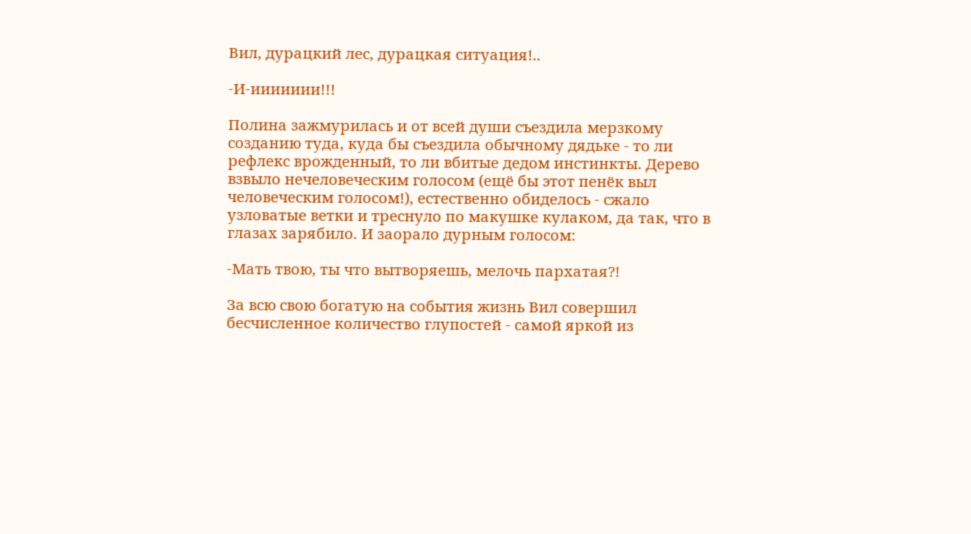Вил, дурацкий лес, дурацкая ситуация!..

-И-иииииии!!!

Полина зажмурилась и от всей души съездила мерзкому созданию туда, куда бы съездила обычному дядьке - то ли рефлекс врожденный, то ли вбитые дедом инстинкты. Дерево взвыло нечеловеческим голосом (ещё бы этот пенёк выл человеческим голосом!), естественно обиделось - сжало узловатые ветки и треснуло по макушке кулаком, да так, что в глазах зарябило. И заорало дурным голосом:

-Мать твою, ты что вытворяешь, мелочь пархатая?!

За всю свою богатую на события жизнь Вил совершил бесчисленное количество глупостей - самой яркой из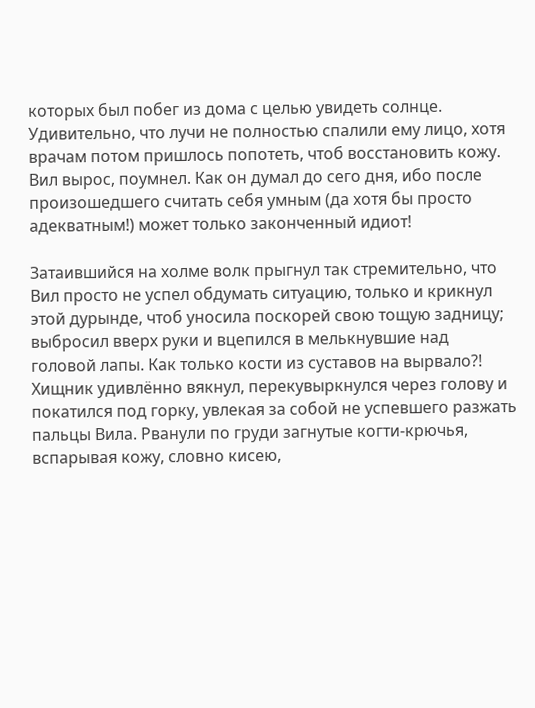которых был побег из дома с целью увидеть солнце. Удивительно, что лучи не полностью спалили ему лицо, хотя врачам потом пришлось попотеть, чтоб восстановить кожу. Вил вырос, поумнел. Как он думал до сего дня, ибо после произошедшего считать себя умным (да хотя бы просто адекватным!) может только законченный идиот!

Затаившийся на холме волк прыгнул так стремительно, что Вил просто не успел обдумать ситуацию, только и крикнул этой дурынде, чтоб уносила поскорей свою тощую задницу; выбросил вверх руки и вцепился в мелькнувшие над головой лапы. Как только кости из суставов на вырвало?! Хищник удивлённо вякнул, перекувыркнулся через голову и покатился под горку, увлекая за собой не успевшего разжать пальцы Вила. Рванули по груди загнутые когти-крючья, вспарывая кожу, словно кисею,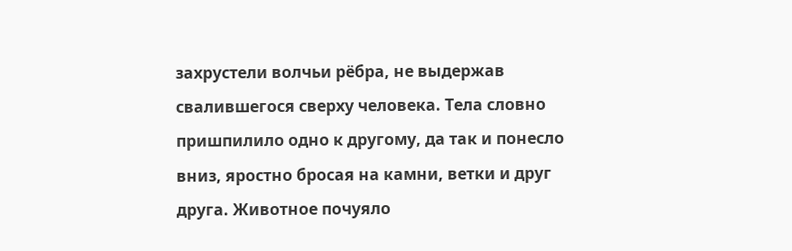захрустели волчьи рёбра, не выдержав свалившегося сверху человека. Тела словно пришпилило одно к другому, да так и понесло вниз, яростно бросая на камни, ветки и друг друга. Животное почуяло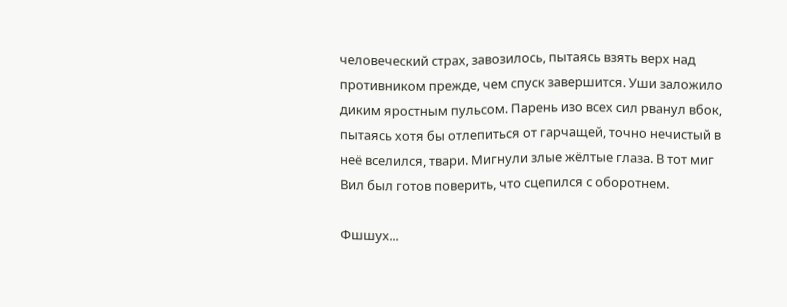человеческий страх, завозилось, пытаясь взять верх над противником прежде, чем спуск завершится. Уши заложило диким яростным пульсом. Парень изо всех сил рванул вбок, пытаясь хотя бы отлепиться от гарчащей, точно нечистый в неё вселился, твари. Мигнули злые жёлтые глаза. В тот миг Вил был готов поверить, что сцепился с оборотнем.

Фшшух...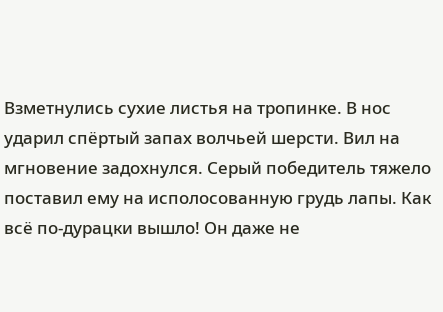Взметнулись сухие листья на тропинке. В нос ударил спёртый запах волчьей шерсти. Вил на мгновение задохнулся. Серый победитель тяжело поставил ему на исполосованную грудь лапы. Как всё по-дурацки вышло! Он даже не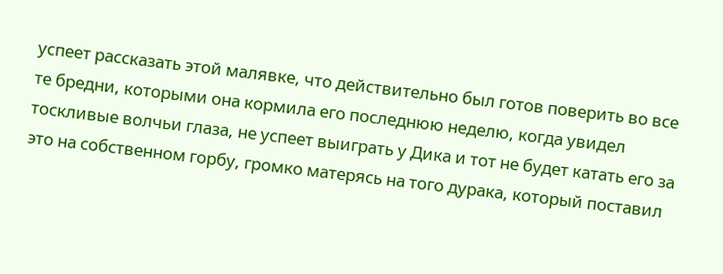успеет рассказать этой малявке, что действительно был готов поверить во все те бредни, которыми она кормила его последнюю неделю, когда увидел тоскливые волчьи глаза, не успеет выиграть у Дика и тот не будет катать его за это на собственном горбу, громко матерясь на того дурака, который поставил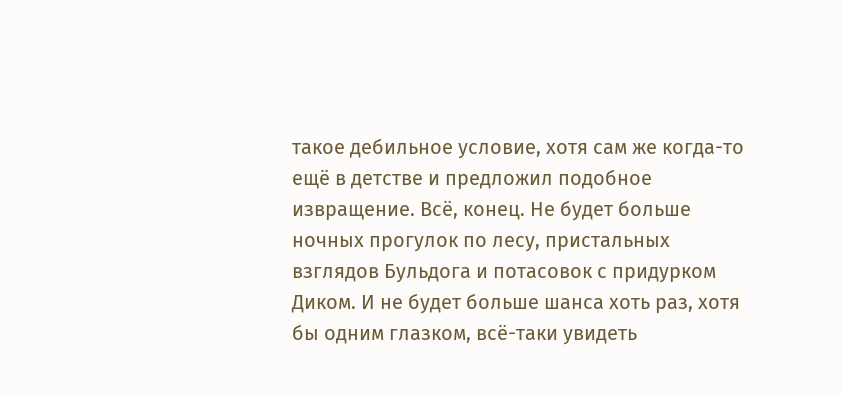такое дебильное условие, хотя сам же когда-то ещё в детстве и предложил подобное извращение. Всё, конец. Не будет больше ночных прогулок по лесу, пристальных взглядов Бульдога и потасовок с придурком Диком. И не будет больше шанса хоть раз, хотя бы одним глазком, всё-таки увидеть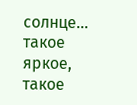солнце... такое яркое, такое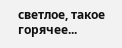светлое, такое горячее...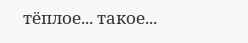тёплое... такое...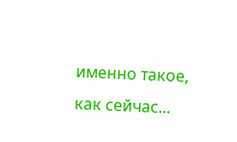именно такое, как сейчас...